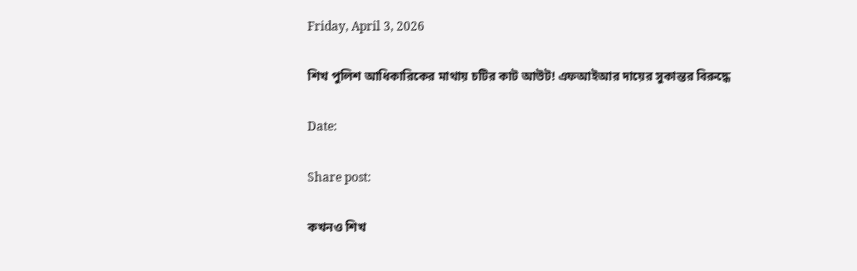Friday, April 3, 2026

শিখ পুলিশ আধিকারিকের মাথায় চটির কাট আউট! এফআইআর দায়ের সুকান্তর বিরুদ্ধে

Date:

Share post:

কখনও শিখ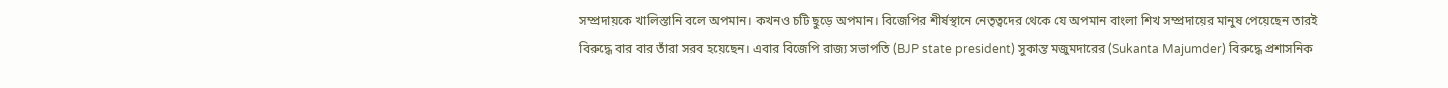সম্প্রদায়কে খালিস্তানি বলে অপমান। কখনও চটি ছুড়ে অপমান। বিজেপির শীর্ষস্থানে নেতৃত্বদের থেকে যে অপমান বাংলা শিখ সম্প্রদায়ের মানুষ পেয়েছেন তারই বিরুদ্ধে বার বার তাঁরা সরব হয়েছেন। এবার বিজেপি রাজ্য সভাপতি (BJP state president) সুকান্ত মজুমদারের (Sukanta Majumder) বিরুদ্ধে প্রশাসনিক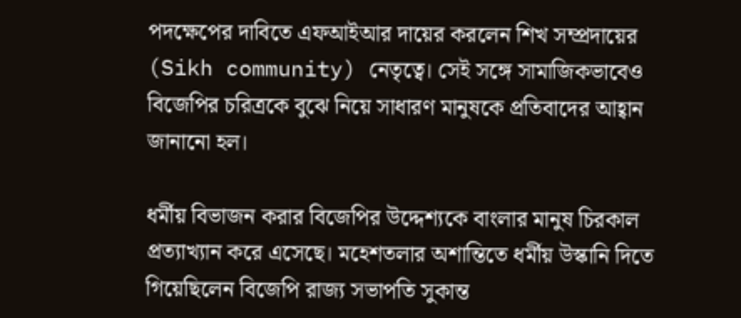পদক্ষেপের দাবিতে এফআইআর দায়ের করলেন শিখ সম্প্রদায়ের (Sikh community) নেতৃত্বে। সেই সঙ্গে সামাজিকভাবেও বিজেপির চরিত্রকে বুঝে নিয়ে সাধারণ মানুষকে প্রতিবাদের আহ্বান জানানো হল।

ধর্মীয় বিভাজন করার বিজেপির উদ্দেশ্যকে বাংলার মানুষ চিরকাল প্রত্যাখ্যান করে এসেছে। মহেশতলার অশান্তিতে ধর্মীয় উস্কানি দিতে গিয়েছিলেন বিজেপি রাজ্য সভাপতি সুকান্ত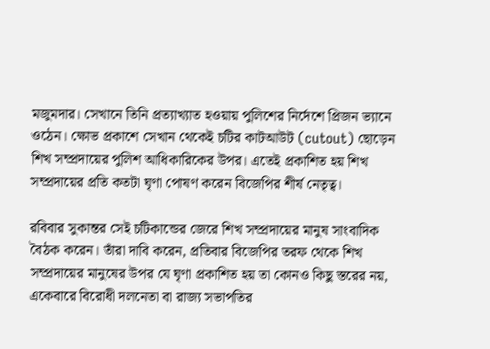মজুমদার। সেখানে তিনি প্রত্যাখ্যাত হওয়ায় পুলিশের নির্দেশে প্রিজন ভ্যানে ওঠেন। ক্ষোভ প্রকাশে সেখান থেকেই চটির কাটআউট (cutout) ছোড়েন শিখ সম্প্রদায়ের পুলিশ আধিকারিকের উপর। এতেই প্রকাশিত হয় শিখ সম্প্রদায়ের প্রতি কতটা ঘৃণা পোষণ করেন বিজেপির শীর্ষ নেতৃত্ব।

রবিবার সুকান্তর সেই চটিকান্ডের জেরে শিখ সম্প্রদায়ের মানুষ সাংবাদিক বৈঠক করেন। তাঁরা দাবি করেন, প্রতিবার বিজেপির তরফ থেকে শিখ সম্প্রদায়ের মানুষের উপর যে ঘৃণা প্রকাশিত হয় তা কোনও কিছু স্তরের নয়, একেবারে বিরোধী দলনেতা বা রাজ্য সভাপতির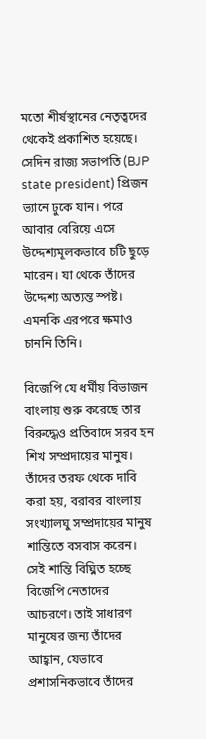মতো শীর্ষস্থানের নেতৃত্বদের থেকেই প্রকাশিত হয়েছে। সেদিন রাজ্য সভাপতি (BJP state president) প্রিজন ভ্যানে ঢুকে যান। পরে আবার বেরিয়ে এসে উদ্দেশ্যমূলকভাবে চটি ছুড়ে মারেন। যা থেকে তাঁদের উদ্দেশ্য অত্যন্ত স্পষ্ট। এমনকি এরপরে ক্ষমাও চাননি তিনি।

বিজেপি যে ধর্মীয় বিভাজন বাংলায় শুরু করেছে তার বিরুদ্ধেও প্রতিবাদে সরব হন শিখ সম্প্রদায়ের মানুষ। তাঁদের তরফ থেকে দাবি করা হয়, বরাবর বাংলায় সংখ্যালঘু সম্প্রদায়ের মানুষ শান্তিতে বসবাস করেন। সেই শান্তি বিঘ্নিত হচ্ছে বিজেপি নেতাদের আচরণে। তাই সাধারণ মানুষের জন্য তাঁদের আহ্বান, যেভাবে প্রশাসনিকভাবে তাঁদের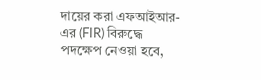দায়ের করা এফআইআর-এর (FIR) বিরুদ্ধে পদক্ষেপ নেওয়া হবে,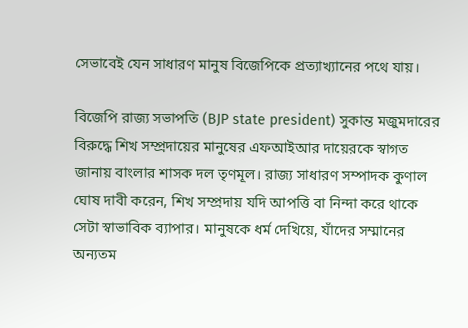সেভাবেই যেন সাধারণ মানুষ বিজেপিকে প্রত্যাখ্যানের পথে যায়।

বিজেপি রাজ্য সভাপতি (BJP state president) সুকান্ত মজুমদারের বিরুদ্ধে শিখ সম্প্রদায়ের মানুষের এফআইআর দায়েরকে স্বাগত জানায় বাংলার শাসক দল তৃণমূল। রাজ্য সাধারণ সম্পাদক কুণাল ঘোষ দাবী করেন, শিখ সম্প্রদায় যদি আপত্তি বা নিন্দা করে থাকে সেটা স্বাভাবিক ব্যাপার। মানুষকে ধর্ম দেখিয়ে, যাঁদের সম্মানের অন্যতম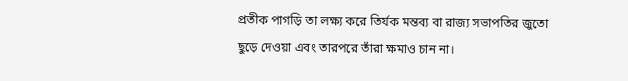প্রতীক পাগড়ি তা লক্ষ্য করে তির্যক মন্তব্য বা রাজ্য সভাপতির জুতো ছুড়ে দেওয়া এবং তারপরে তাঁরা ক্ষমাও চান না।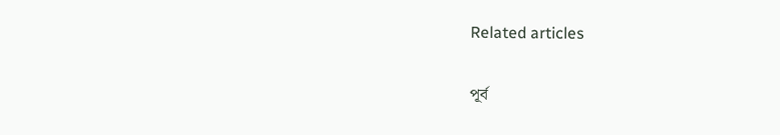Related articles

পূর্ব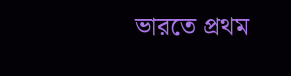ভারতে প্রথম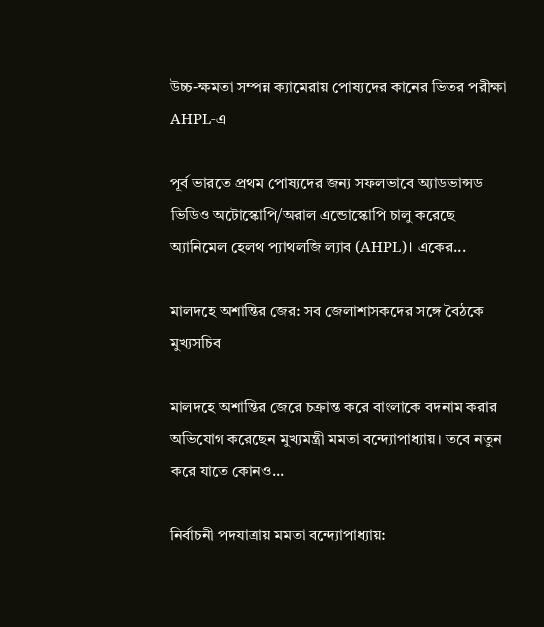উচ্চ-ক্ষমতা সম্পন্ন ক্যামেরায় পোষ্যদের কানের ভিতর পরীক্ষা AHPL-এ

পূর্ব ভারতে প্রথম পোষ্যদের জন্য সফলভাবে অ্যাডভান্সড ভিডিও অটোস্কোপি/অরাল এন্ডোস্কোপি চালু করেছে অ্যানিমেল হেলথ প্যাথলজি ল্যাব (AHPL)। একের...

মালদহে অশান্তির জের: সব জেলাশাসকদের সঙ্গে বৈঠকে মুখ্যসচিব

মালদহে অশান্তির জেরে চক্রান্ত করে বাংলাকে বদনাম করার অভিযোগ করেছেন মুখ্যমন্ত্রী মমতা বন্দ্যোপাধ্যায়। তবে নতুন করে যাতে কোনও...

নির্বাচনী পদযাত্রায় মমতা বন্দ্যোপাধ্যায়: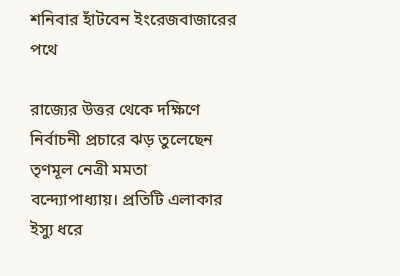শনিবার হাঁটবেন ইংরেজবাজারের পথে

রাজ্যের উত্তর থেকে দক্ষিণে নির্বাচনী প্রচারে ঝড় তুলেছেন তৃণমূল নেত্রী মমতা বন্দ্যোপাধ্যায়। প্রতিটি এলাকার ইস্যু ধরে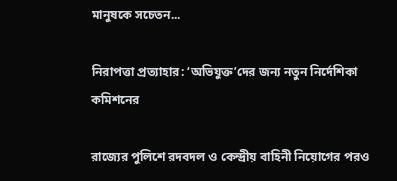মানুষকে সচেতন...

নিরাপত্তা প্রত্যাহার: ‘অভিযুক্ত’দের জন্য নতুন নির্দেশিকা কমিশনের

রাজ্যের পুলিশে রদবদল ও কেন্দ্রীয় বাহিনী নিয়োগের পরও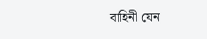বাহিনী যেন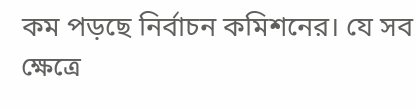কম পড়ছে নির্বাচন কমিশনের। যে সব ক্ষেত্রে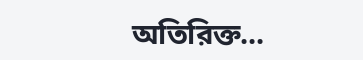অতিরিক্ত...